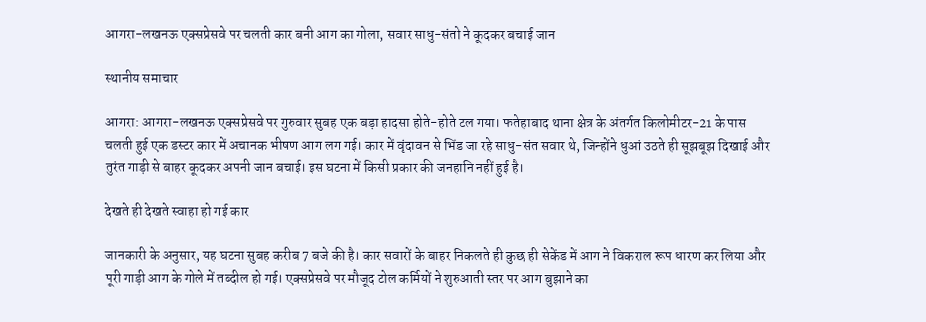आगरा-लखनऊ एक्सप्रेसवे पर चलती कार बनी आग का गोला, सवार साधु-संतो ने कूदकर बचाई जान

स्थानीय समाचार

आगरा: आगरा-लखनऊ एक्सप्रेसवे पर गुरुवार सुबह एक बड़ा हादसा होते-होते टल गया। फतेहाबाद थाना क्षेत्र के अंतर्गत किलोमीटर-21 के पास चलती हुई एक डस्टर कार में अचानक भीषण आग लग गई। कार में वृंदावन से भिंड जा रहे साधु-संत सवार थे, जिन्होंने धुआं उठते ही सूझबूझ दिखाई और तुरंत गाड़ी से बाहर कूदकर अपनी जान बचाई। इस घटना में किसी प्रकार की जनहानि नहीं हुई है।

देखते ही देखते स्वाहा हो गई कार

जानकारी के अनुसार, यह घटना सुबह करीब 7 बजे की है। कार सवारों के बाहर निकलते ही कुछ ही सेकेंड में आग ने विकराल रूप धारण कर लिया और पूरी गाड़ी आग के गोले में तब्दील हो गई। एक्सप्रेसवे पर मौजूद टोल कर्मियों ने शुरुआती स्तर पर आग बुझाने का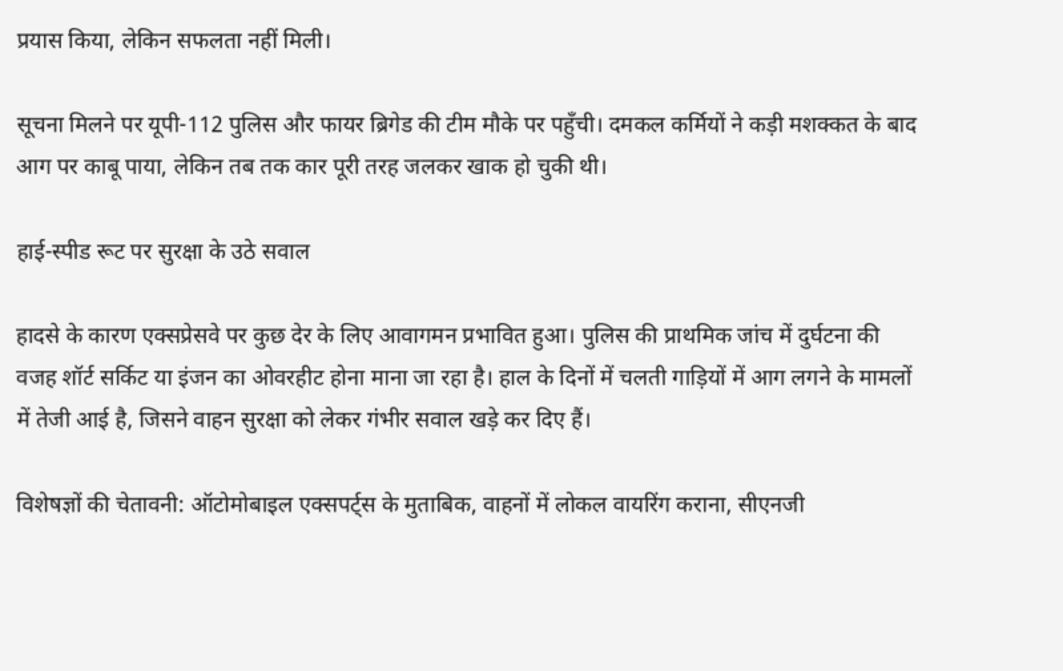प्रयास किया, लेकिन सफलता नहीं मिली।

सूचना मिलने पर यूपी-112 पुलिस और फायर ब्रिगेड की टीम मौके पर पहुँची। दमकल कर्मियों ने कड़ी मशक्कत के बाद आग पर काबू पाया, लेकिन तब तक कार पूरी तरह जलकर खाक हो चुकी थी।

हाई-स्पीड रूट पर सुरक्षा के उठे सवाल

हादसे के कारण एक्सप्रेसवे पर कुछ देर के लिए आवागमन प्रभावित हुआ। पुलिस की प्राथमिक जांच में दुर्घटना की वजह शॉर्ट सर्किट या इंजन का ओवरहीट होना माना जा रहा है। हाल के दिनों में चलती गाड़ियों में आग लगने के मामलों में तेजी आई है, जिसने वाहन सुरक्षा को लेकर गंभीर सवाल खड़े कर दिए हैं।

विशेषज्ञों की चेतावनी: ऑटोमोबाइल एक्सपर्ट्स के मुताबिक, वाहनों में लोकल वायरिंग कराना, सीएनजी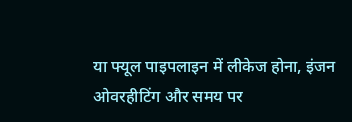या फ्यूल पाइपलाइन में लीकेज होना, इंजन ओवरहीटिंग और समय पर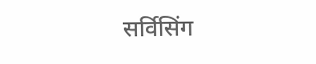सर्विसिंग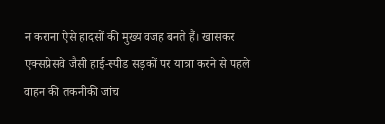न कराना ऐसे हादसों की मुख्य वजह बनते हैं। खासकर एक्सप्रेसवे जैसी हाई-स्पीड सड़कों पर यात्रा करने से पहले वाहन की तकनीकी जांच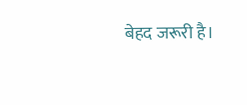बेहद जरूरी है।